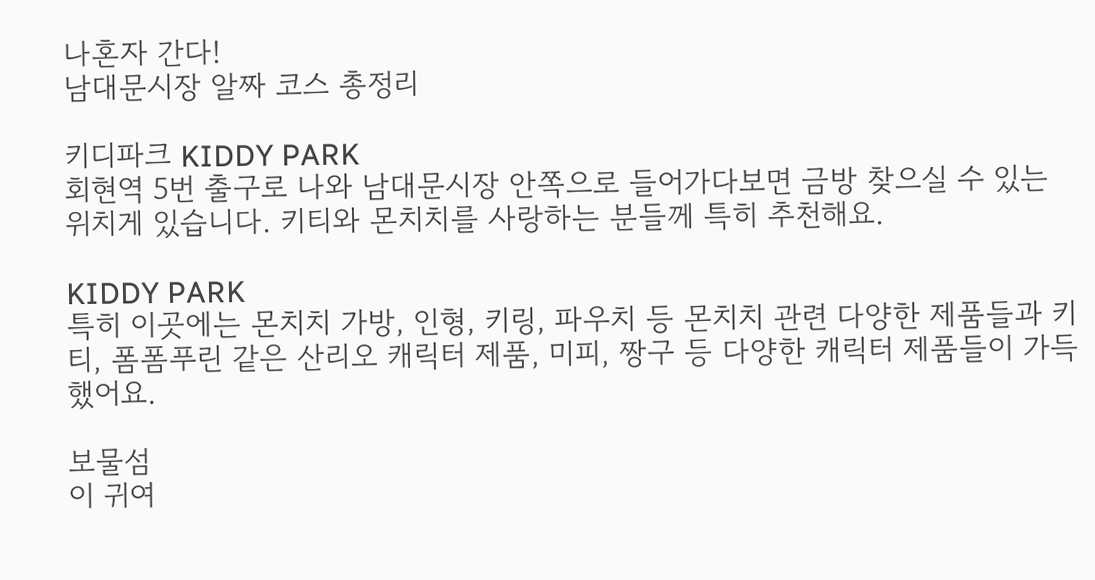나혼자 간다!
남대문시장 알짜 코스 총정리

키디파크 KIDDY PARK
회현역 5번 출구로 나와 남대문시장 안쪽으로 들어가다보면 금방 찾으실 수 있는 위치게 있습니다. 키티와 몬치치를 사랑하는 분들께 특히 추천해요.

KIDDY PARK
특히 이곳에는 몬치치 가방, 인형, 키링, 파우치 등 몬치치 관련 다양한 제품들과 키티, 폼폼푸린 같은 산리오 캐릭터 제품, 미피, 짱구 등 다양한 캐릭터 제품들이 가득했어요.

보물섬
이 귀여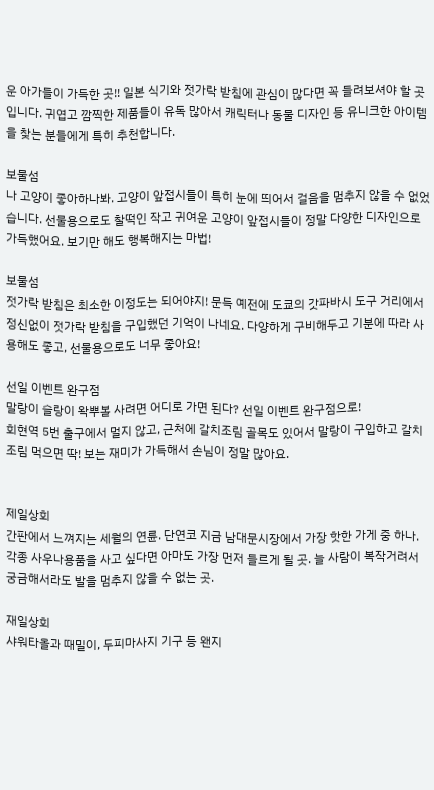운 아가들이 가득한 곳!! 일본 식기와 젓가락 받침에 관심이 많다면 꼭 들려보셔야 할 곳입니다. 귀엽고 깜찍한 제품들이 유독 많아서 캐릭터나 동물 디자인 등 유니크한 아이템을 찾는 분들에게 특히 추천합니다.

보물섬
나 고양이 좋아하나봐. 고양이 앞접시들이 특히 눈에 띄어서 걸음을 멈추지 않을 수 없었습니다. 선물용으로도 찰떡인 작고 귀여운 고양이 앞접시들이 정말 다양한 디자인으로 가득했어요. 보기만 해도 행복해지는 마법!

보물섬
젓가락 받침은 최소한 이정도는 되어야지! 문득 예전에 도쿄의 갓파바시 도구 거리에서 정신없이 젓가락 받침을 구입했던 기억이 나네요. 다양하게 구비해두고 기분에 따라 사용해도 좋고, 선물용으로도 너무 좋아요!

선일 이벤트 완구점
말랑이 슬랑이 왁뿌볼 사려면 어디로 가면 된다? 선일 이벤트 완구점으로!
회현역 5번 출구에서 멀지 않고, 근처에 갈치조림 골목도 있어서 말랑이 구입하고 갈치조림 먹으면 딱! 보는 재미가 가득해서 손님이 정말 많아요.


제일상회
간판에서 느껴지는 세월의 연륜. 단연코 지금 남대문시장에서 가장 핫한 가게 중 하나. 각종 사우나용품을 사고 싶다면 아마도 가장 먼저 들르게 될 곳. 늘 사람이 복작거려서 궁금해서라도 발을 멈추지 않을 수 없는 곳.

재일상회
샤워타올과 때밀이, 두피마사지 기구 등 왠지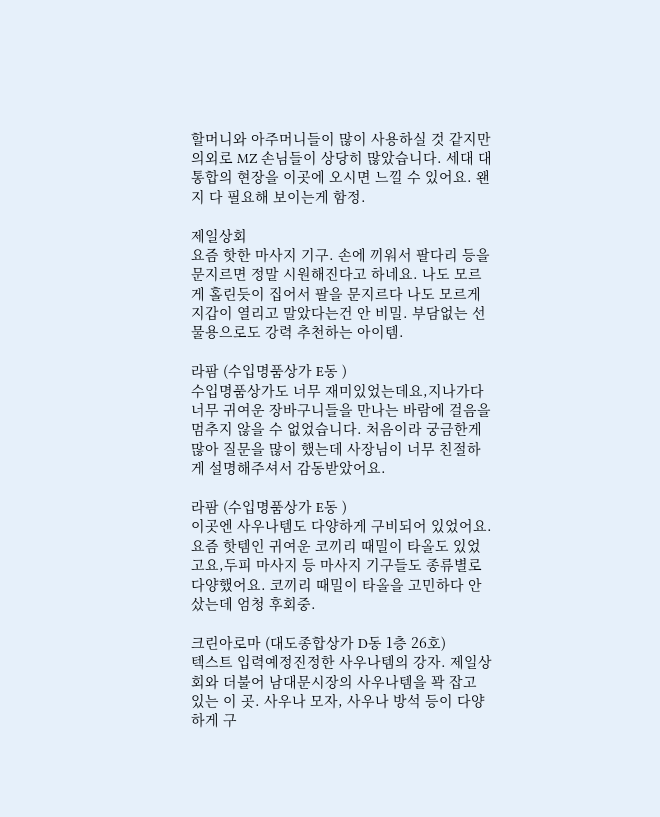할머니와 아주머니들이 많이 사용하실 것 같지만 의외로 MZ 손님들이 상당히 많았습니다. 세대 대통합의 현장을 이곳에 오시면 느낄 수 있어요. 왠지 다 필요해 보이는게 함정.

제일상회
요즘 핫한 마사지 기구. 손에 끼워서 팔다리 등을 문지르면 정말 시원해진다고 하네요. 나도 모르게 홀린듯이 집어서 팔을 문지르다 나도 모르게 지갑이 열리고 말았다는건 안 비밀. 부담없는 선물용으로도 강력 추천하는 아이템.

라팜 (수입명품상가 E동 )
수입명품상가도 너무 재미있었는데요,지나가다 너무 귀여운 장바구니들을 만나는 바람에 걸음을 멈추지 않을 수 없었습니다. 처음이라 궁금한게 많아 질문을 많이 했는데 사장님이 너무 친절하게 설명해주셔서 감동받았어요.

라팜 (수입명품상가 E동 )
이곳엔 사우나템도 다양하게 구비되어 있었어요. 요즘 핫템인 귀여운 코끼리 때밀이 타올도 있었고요,두피 마사지 등 마사지 기구들도 종류별로 다양했어요. 코끼리 때밀이 타올을 고민하다 안 샀는데 엄청 후회중.

크린아로마 (대도종합상가 D동 1층 26호)
텍스트 입력예정진정한 사우나템의 강자. 제일상회와 더불어 남대문시장의 사우나템을 꽉 잡고 있는 이 곳. 사우나 모자, 사우나 방석 등이 다양하게 구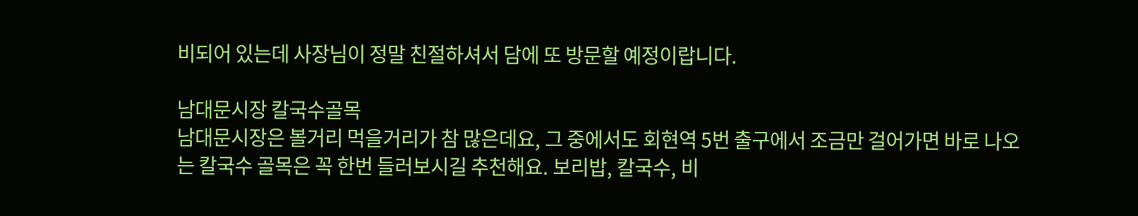비되어 있는데 사장님이 정말 친절하셔서 담에 또 방문할 예정이랍니다.

남대문시장 칼국수골목
남대문시장은 볼거리 먹을거리가 참 많은데요, 그 중에서도 회현역 5번 출구에서 조금만 걸어가면 바로 나오는 칼국수 골목은 꼭 한번 들러보시길 추천해요. 보리밥, 칼국수, 비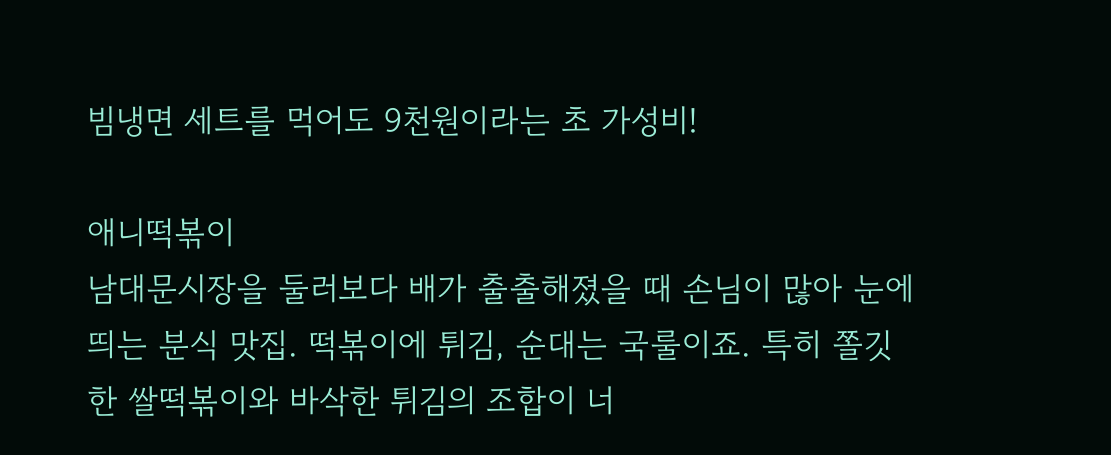빔냉면 세트를 먹어도 9천원이라는 초 가성비!

애니떡볶이
남대문시장을 둘러보다 배가 출출해졌을 때 손님이 많아 눈에 띄는 분식 맛집. 떡볶이에 튀김, 순대는 국룰이죠. 특히 쫄깃한 쌀떡볶이와 바삭한 튀김의 조합이 너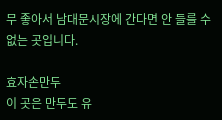무 좋아서 남대문시장에 간다면 안 들를 수 없는 곳입니다.

효자손만두
이 곳은 만두도 유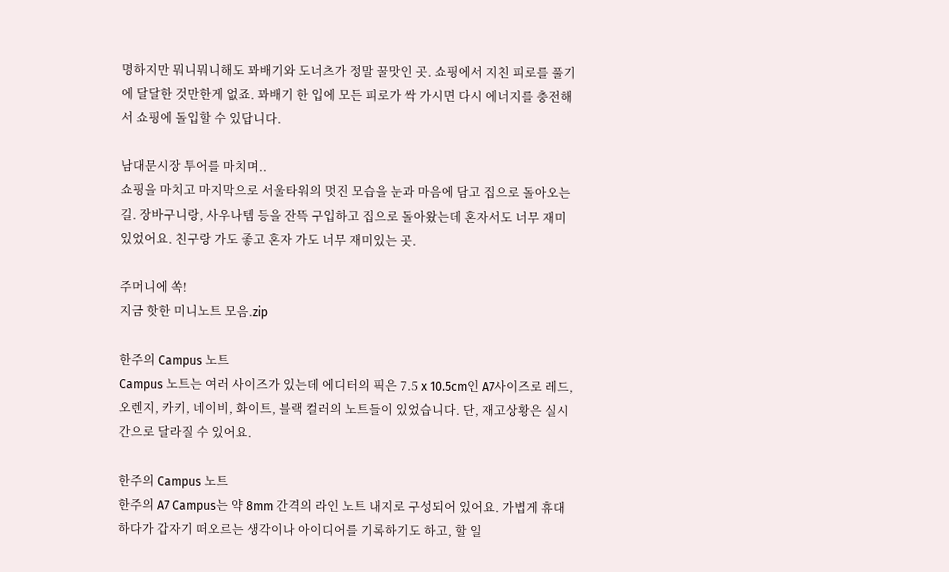명하지만 뭐니뭐니해도 꽈배기와 도너츠가 정말 꿀맛인 곳. 쇼핑에서 지친 피로를 풀기에 달달한 것만한게 없죠. 꽈배기 한 입에 모든 피로가 싹 가시면 다시 에너지를 충전해서 쇼핑에 돌입할 수 있답니다.

남대문시장 투어를 마치며..
쇼핑을 마치고 마지막으로 서울타워의 멋진 모습을 눈과 마음에 담고 집으로 돌아오는 길. 장바구니랑, 사우나템 등을 잔뜩 구입하고 집으로 돌아왔는데 혼자서도 너무 재미있었어요. 친구랑 가도 좋고 혼자 가도 너무 재미있는 곳.

주머니에 쏙!
지금 핫한 미니노트 모음.zip

한주의 Campus 노트
Campus 노트는 여러 사이즈가 있는데 에디터의 픽은 7.5 x 10.5cm인 A7사이즈로 레드, 오렌지, 카키, 네이비, 화이트, 블랙 컬러의 노트들이 있었습니다. 단, 재고상황은 실시간으로 달라질 수 있어요.

한주의 Campus 노트
한주의 A7 Campus는 약 8mm 간격의 라인 노트 내지로 구성되어 있어요. 가볍게 휴대하다가 갑자기 떠오르는 생각이나 아이디어를 기록하기도 하고, 할 일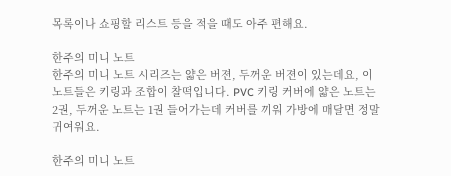목록이나 쇼핑할 리스트 등을 적을 때도 아주 편해요.

한주의 미니 노트
한주의 미니 노트 시리즈는 얇은 버젼, 두꺼운 버젼이 있는데요, 이 노트들은 키링과 조합이 찰떡입니다. PVC 키링 커버에 얇은 노트는 2권, 두꺼운 노트는 1권 들어가는데 커버를 끼워 가방에 매달면 정말 귀여워요.

한주의 미니 노트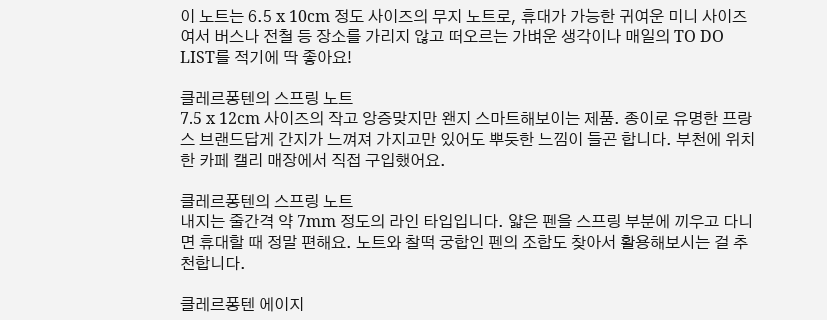이 노트는 6.5 x 10cm 정도 사이즈의 무지 노트로, 휴대가 가능한 귀여운 미니 사이즈여서 버스나 전철 등 장소를 가리지 않고 떠오르는 가벼운 생각이나 매일의 TO DO LIST를 적기에 딱 좋아요!

클레르퐁텐의 스프링 노트
7.5 x 12cm 사이즈의 작고 앙증맞지만 왠지 스마트해보이는 제품. 종이로 유명한 프랑스 브랜드답게 간지가 느껴져 가지고만 있어도 뿌듯한 느낌이 들곤 합니다. 부천에 위치한 카페 캘리 매장에서 직접 구입했어요.

클레르퐁텐의 스프링 노트
내지는 줄간격 약 7mm 정도의 라인 타입입니다. 얇은 펜을 스프링 부분에 끼우고 다니면 휴대할 때 정말 편해요. 노트와 찰떡 궁합인 펜의 조합도 찾아서 활용해보시는 걸 추천합니다.

클레르퐁텐 에이지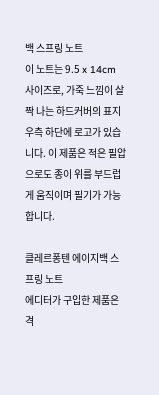백 스프링 노트
이 노트는 9.5 x 14cm 사이즈로, 가죽 느낌이 살짝 나는 하드커버의 표지 우측 하단에 로고가 있습니다. 이 제품은 적은 필압으로도 종이 위를 부드럽게 움직이며 필기가 가능합니다.

클레르퐁텐 에이지백 스프링 노트
에디터가 구입한 제품은 격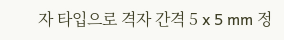자 타입으로 격자 간격 5 x 5 mm 정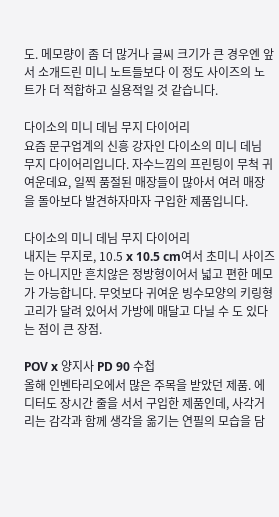도. 메모량이 좀 더 많거나 글씨 크기가 큰 경우엔 앞서 소개드린 미니 노트들보다 이 정도 사이즈의 노트가 더 적합하고 실용적일 것 같습니다.

다이소의 미니 데님 무지 다이어리
요즘 문구업계의 신흥 강자인 다이소의 미니 데님 무지 다이어리입니다. 자수느낌의 프린팅이 무척 귀여운데요, 일찍 품절된 매장들이 많아서 여러 매장을 돌아보다 발견하자마자 구입한 제품입니다.

다이소의 미니 데님 무지 다이어리
내지는 무지로, 10.5 x 10.5 cm여서 초미니 사이즈는 아니지만 흔치않은 정방형이어서 넓고 편한 메모가 가능합니다. 무엇보다 귀여운 빙수모양의 키링형 고리가 달려 있어서 가방에 매달고 다닐 수 도 있다는 점이 큰 장점.

POV x 양지사 PD 90 수첩
올해 인벤타리오에서 많은 주목을 받았던 제품. 에디터도 장시간 줄을 서서 구입한 제품인데, 사각거리는 감각과 함께 생각을 옮기는 연필의 모습을 담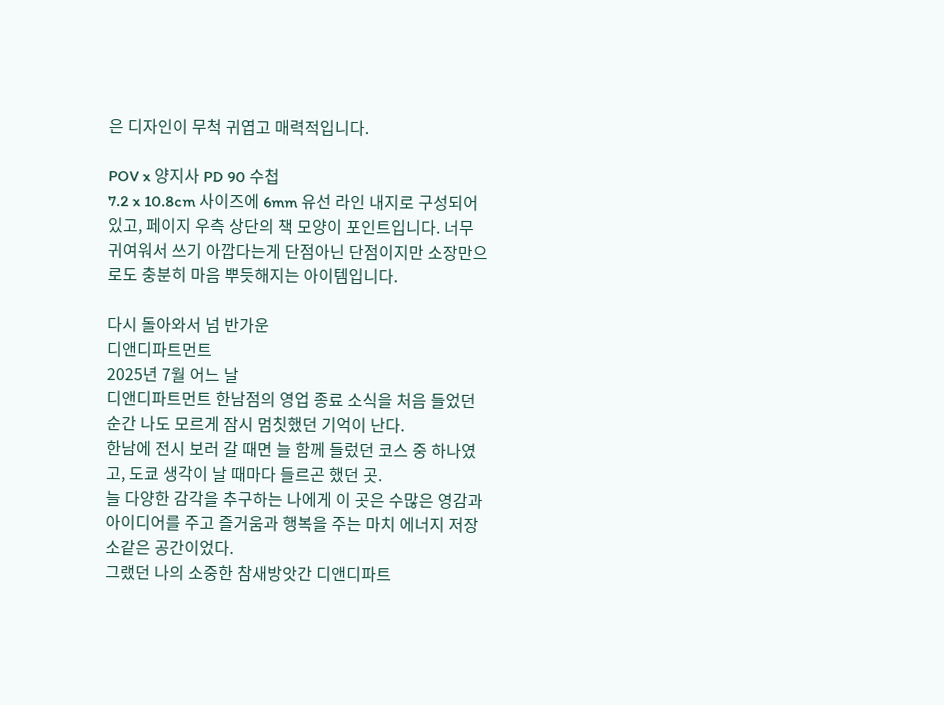은 디자인이 무척 귀엽고 매력적입니다.

POV x 양지사 PD 90 수첩
7.2 x 10.8cm 사이즈에 6mm 유선 라인 내지로 구성되어 있고, 페이지 우측 상단의 책 모양이 포인트입니다. 너무 귀여워서 쓰기 아깝다는게 단점아닌 단점이지만 소장만으로도 충분히 마음 뿌듯해지는 아이템입니다.

다시 돌아와서 넘 반가운
디앤디파트먼트
2025년 7월 어느 날
디앤디파트먼트 한남점의 영업 종료 소식을 처음 들었던 순간 나도 모르게 잠시 멈칫했던 기억이 난다.
한남에 전시 보러 갈 때면 늘 함께 들렀던 코스 중 하나였고, 도쿄 생각이 날 때마다 들르곤 했던 곳.
늘 다양한 감각을 추구하는 나에게 이 곳은 수많은 영감과 아이디어를 주고 즐거움과 행복을 주는 마치 에너지 저장소같은 공간이었다.
그랬던 나의 소중한 참새방앗간 디앤디파트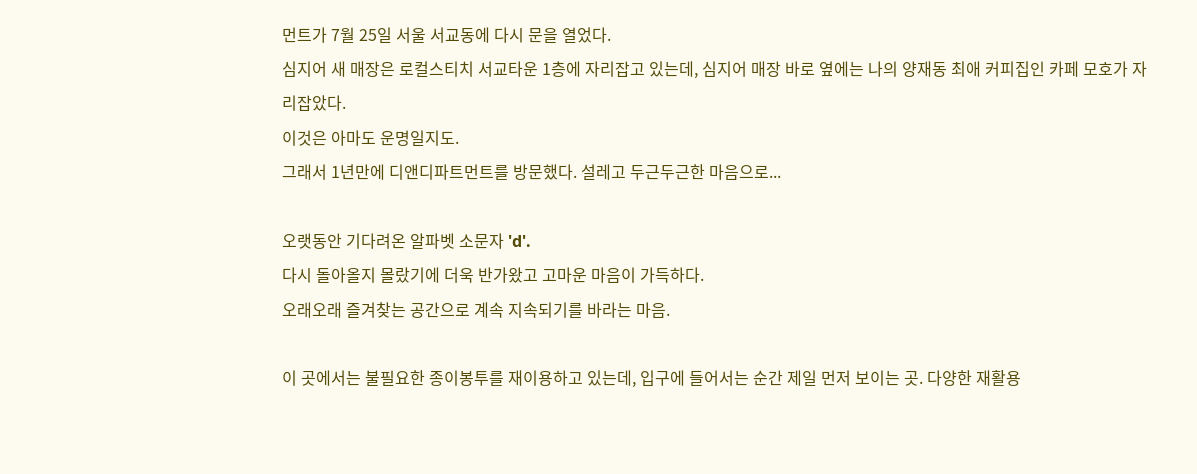먼트가 7월 25일 서울 서교동에 다시 문을 열었다.
심지어 새 매장은 로컬스티치 서교타운 1층에 자리잡고 있는데, 심지어 매장 바로 옆에는 나의 양재동 최애 커피집인 카페 모호가 자리잡았다.
이것은 아마도 운명일지도.
그래서 1년만에 디앤디파트먼트를 방문했다. 설레고 두근두근한 마음으로...

오랫동안 기다려온 알파벳 소문자 'd'.
다시 돌아올지 몰랐기에 더욱 반가왔고 고마운 마음이 가득하다.
오래오래 즐겨찾는 공간으로 계속 지속되기를 바라는 마음.

이 곳에서는 불필요한 종이봉투를 재이용하고 있는데, 입구에 들어서는 순간 제일 먼저 보이는 곳. 다양한 재활용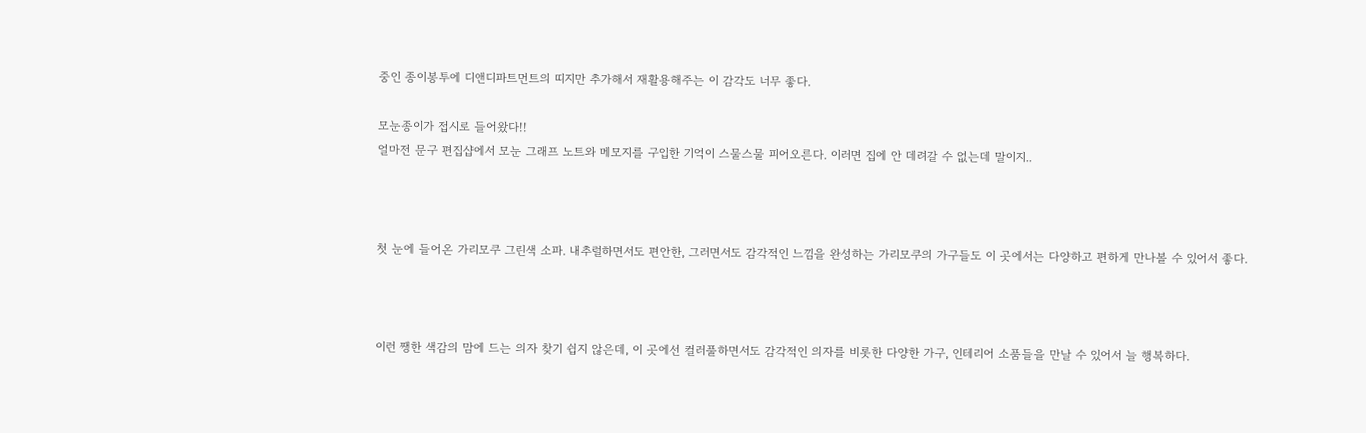중인 종이봉투에 디앤디파트먼트의 띠지만 추가해서 재활용해주는 이 감각도 너무 좋다.

모눈종이가 접시로 들어왔다!!
얼마전 문구 편집샵에서 모눈 그래프 노트와 메모지를 구입한 기억이 스물스물 피어오른다. 이러면 집에 안 데려갈 수 없는데 말이지..



첫 눈에 들어온 가리모쿠 그린색 소파. 내추럴하면서도 편안한, 그러면서도 감각적인 느낌을 완성하는 가리모쿠의 가구들도 이 곳에서는 다양하고 편하게 만나볼 수 있어서 좋다.



이런 쨍한 색감의 맘에 드는 의자 찾기 쉽지 않은데, 이 곳에선 컬러풀하면서도 감각적인 의자를 비롯한 다양한 가구, 인테리어 소품들을 만날 수 있어서 늘 행복하다.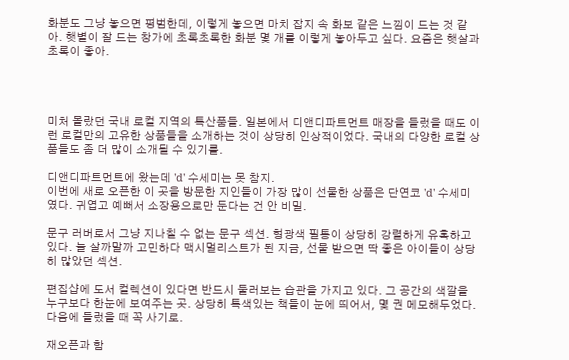화분도 그냥 놓으면 평범한데, 이렇게 놓으면 마치 잡지 속 화보 같은 느낌이 드는 것 같아. 햇볕이 잘 드는 창가에 초록초록한 화분 몇 개를 이렇게 놓아두고 싶다. 요즘은 햇살과 초록이 좋아.




미처 몰랐던 국내 로컬 지역의 특산품들. 일본에서 디앤디파트먼트 매장을 들렀을 때도 이런 로컬만의 고유한 상품들을 소개하는 것이 상당히 인상적이었다. 국내의 다양한 로컬 상품들도 좀 더 많이 소개될 수 있기를.

디앤디파트먼트에 왔는데 'd' 수세미는 못 참지.
이번에 새로 오픈한 이 곳을 방문한 지인들이 가장 많이 선물한 상품은 단연코 'd' 수세미였다. 귀엽고 예뻐서 소장용으로만 둔다는 건 안 비밀.

문구 러버로서 그냥 지나칠 수 없는 문구 섹션. 형광색 필통이 상당히 강렬하게 유혹하고 있다. 늘 살까말까 고민하다 맥시멀리스트가 된 지금, 선물 받으면 딱 좋은 아이들이 상당히 많았던 섹션.

편집샵에 도서 컬렉션이 있다면 반드시 둘러보는 습관을 가지고 있다. 그 공간의 색깔을 누구보다 한눈에 보여주는 곳. 상당히 특색있는 책들이 눈에 띄어서, 몇 권 메모해두었다. 다음에 들렀을 때 꼭 사기로.

재오픈과 함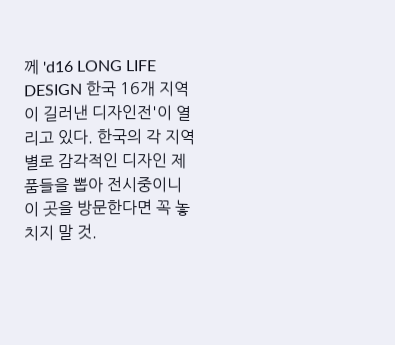께 'd16 LONG LIFE DESIGN 한국 16개 지역이 길러낸 디자인전'이 열리고 있다. 한국의 각 지역별로 감각적인 디자인 제품들을 뽑아 전시중이니 이 곳을 방문한다면 꼭 놓치지 말 것.